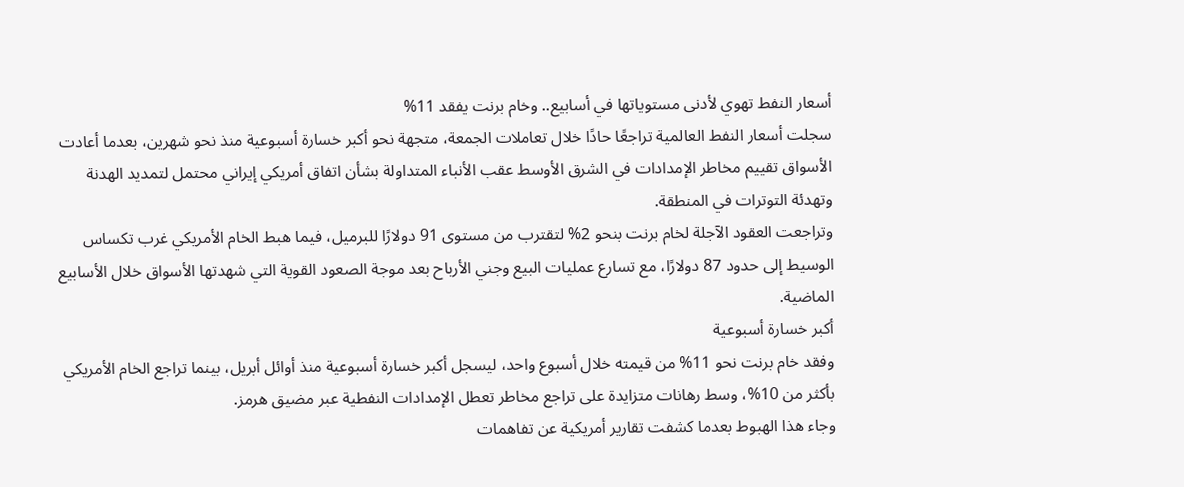أسعار النفط تهوي لأدنى مستوياتها في أسابيع.. وخام برنت يفقد 11%
سجلت أسعار النفط العالمية تراجعًا حادًا خلال تعاملات الجمعة، متجهة نحو أكبر خسارة أسبوعية منذ نحو شهرين، بعدما أعادت الأسواق تقييم مخاطر الإمدادات في الشرق الأوسط عقب الأنباء المتداولة بشأن اتفاق أمريكي إيراني محتمل لتمديد الهدنة وتهدئة التوترات في المنطقة.
وتراجعت العقود الآجلة لخام برنت بنحو 2% لتقترب من مستوى 91 دولارًا للبرميل، فيما هبط الخام الأمريكي غرب تكساس الوسيط إلى حدود 87 دولارًا، مع تسارع عمليات البيع وجني الأرباح بعد موجة الصعود القوية التي شهدتها الأسواق خلال الأسابيع الماضية.
أكبر خسارة أسبوعية
وفقد خام برنت نحو 11% من قيمته خلال أسبوع واحد، ليسجل أكبر خسارة أسبوعية منذ أوائل أبريل، بينما تراجع الخام الأمريكي بأكثر من 10%، وسط رهانات متزايدة على تراجع مخاطر تعطل الإمدادات النفطية عبر مضيق هرمز.
وجاء هذا الهبوط بعدما كشفت تقارير أمريكية عن تفاهمات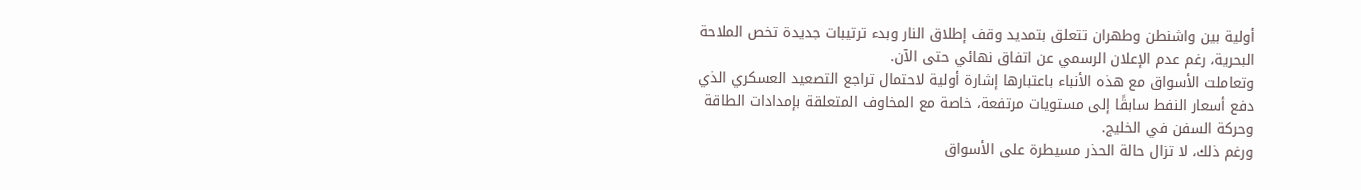أولية بين واشنطن وطهران تتعلق بتمديد وقف إطلاق النار وبدء ترتيبات جديدة تخص الملاحة البحرية، رغم عدم الإعلان الرسمي عن اتفاق نهائي حتى الآن.
وتعاملت الأسواق مع هذه الأنباء باعتبارها إشارة أولية لاحتمال تراجع التصعيد العسكري الذي دفع أسعار النفط سابقًا إلى مستويات مرتفعة، خاصة مع المخاوف المتعلقة بإمدادات الطاقة وحركة السفن في الخليج.
ورغم ذلك، لا تزال حالة الحذر مسيطرة على الأسواق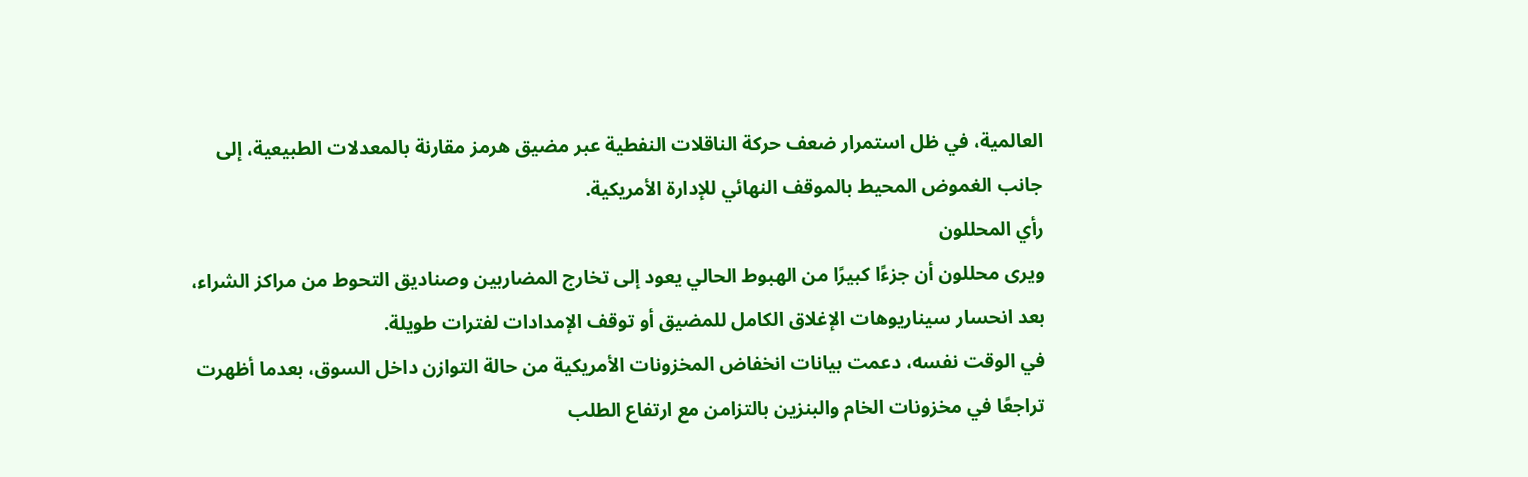العالمية، في ظل استمرار ضعف حركة الناقلات النفطية عبر مضيق هرمز مقارنة بالمعدلات الطبيعية، إلى جانب الغموض المحيط بالموقف النهائي للإدارة الأمريكية.
رأي المحللون
ويرى محللون أن جزءًا كبيرًا من الهبوط الحالي يعود إلى تخارج المضاربين وصناديق التحوط من مراكز الشراء، بعد انحسار سيناريوهات الإغلاق الكامل للمضيق أو توقف الإمدادات لفترات طويلة.
في الوقت نفسه، دعمت بيانات انخفاض المخزونات الأمريكية من حالة التوازن داخل السوق، بعدما أظهرت تراجعًا في مخزونات الخام والبنزين بالتزامن مع ارتفاع الطلب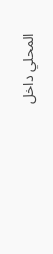المحلي داخل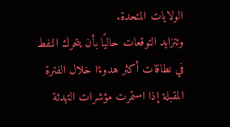الولايات المتحدة.
وتتزايد التوقعات حاليًا بأن يتحرك النفط في نطاقات أكثر هدوءًا خلال الفترة المقبلة إذا استمرت مؤشرات التهدئة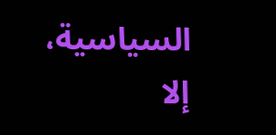السياسية، إلا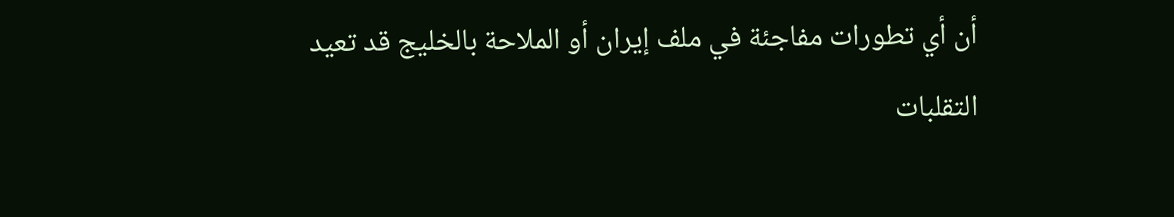أن أي تطورات مفاجئة في ملف إيران أو الملاحة بالخليج قد تعيد التقلبات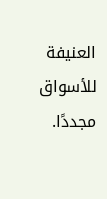العنيفة للأسواق مجددًا.